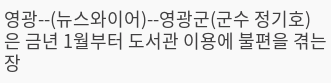영광--(뉴스와이어)--영광군(군수 정기호)은 금년 1월부터 도서관 이용에 불편을 겪는 장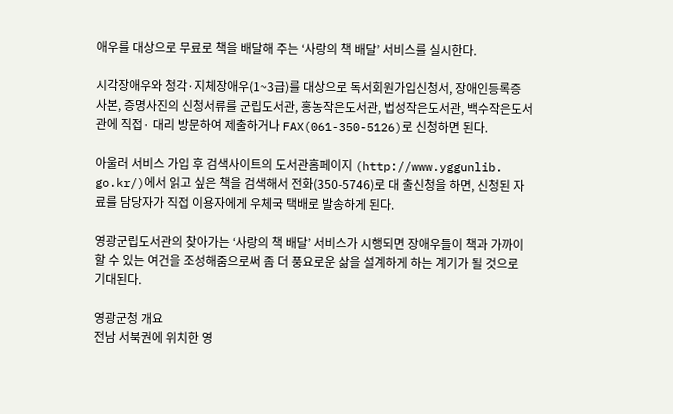애우를 대상으로 무료로 책을 배달해 주는 ‘사랑의 책 배달’ 서비스를 실시한다.

시각장애우와 청각·지체장애우(1~3급)를 대상으로 독서회원가입신청서, 장애인등록증 사본, 증명사진의 신청서류를 군립도서관, 홍농작은도서관, 법성작은도서관, 백수작은도서관에 직접· 대리 방문하여 제출하거나 FAX(061-350-5126)로 신청하면 된다.

아울러 서비스 가입 후 검색사이트의 도서관홈페이지 (http://www.yggunlib. go.kr/)에서 읽고 싶은 책을 검색해서 전화(350-5746)로 대 출신청을 하면, 신청된 자료를 담당자가 직접 이용자에게 우체국 택배로 발송하게 된다.

영광군립도서관의 찾아가는 ‘사랑의 책 배달’ 서비스가 시행되면 장애우들이 책과 가까이 할 수 있는 여건을 조성해줌으로써 좀 더 풍요로운 삶을 설계하게 하는 계기가 될 것으로 기대된다.

영광군청 개요
전남 서북권에 위치한 영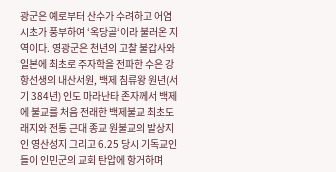광군은 예로부터 산수가 수려하고 어염시초가 풍부하여 ‘옥당골‘이라 불러온 지역이다. 영광군은 천년의 고찰 불갑사와 일본에 최초로 주자학을 전파한 수은 강항선생의 내산서원, 백제 침류왕 원년(서기 384년) 인도 마라난타 존자께서 백제에 불교를 처음 전래한 백제불교 최초도래지와 전통 근대 종교 원불교의 발상지인 영산성지 그리고 6.25 당시 기독교인들이 인민군의 교회 탄압에 항거하며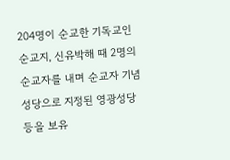204명이 순교한 기독교인 순교지, 신유박해 때 2명의 순교자를 내며 순교자 기념 성당으로 지정된 영광성당 등을 보유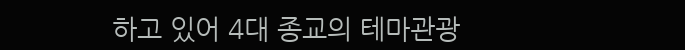하고 있어 4대 종교의 테마관광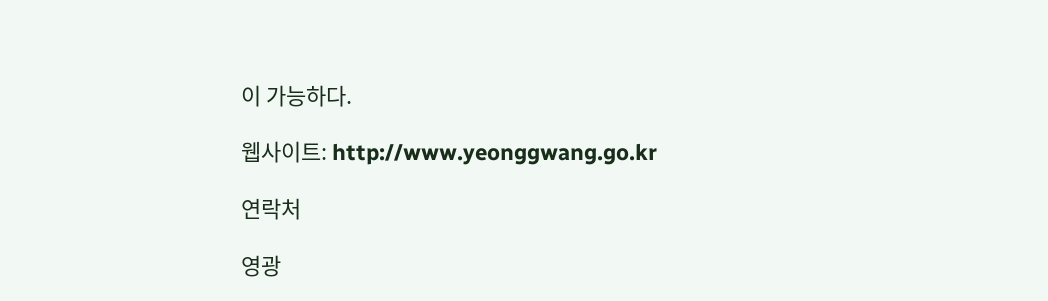이 가능하다.

웹사이트: http://www.yeonggwang.go.kr

연락처

영광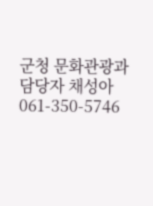군청 문화관광과
담당자 채성아
061-350-5746